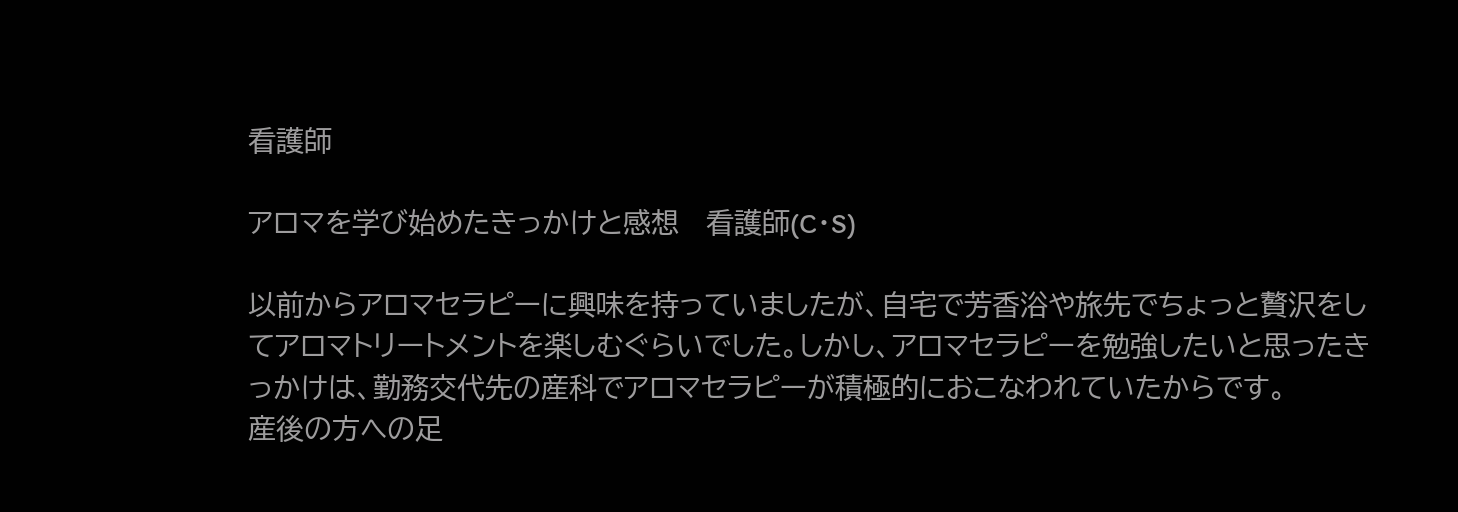看護師

アロマを学び始めたきっかけと感想   看護師(C・S)

以前からアロマセラピーに興味を持っていましたが、自宅で芳香浴や旅先でちょっと贅沢をしてアロマトリートメントを楽しむぐらいでした。しかし、アロマセラピーを勉強したいと思ったきっかけは、勤務交代先の産科でアロマセラピーが積極的におこなわれていたからです。
産後の方への足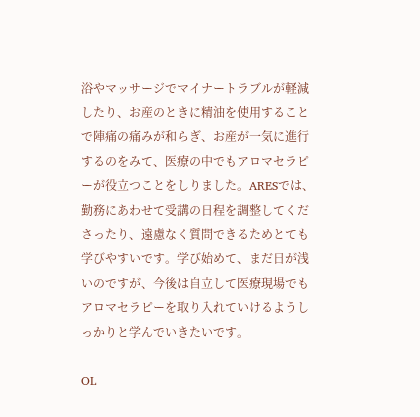浴やマッサージでマイナートラブルが軽減したり、お産のときに精油を使用することで陣痛の痛みが和らぎ、お産が一気に進行するのをみて、医療の中でもアロマセラピーが役立つことをしりました。ARESでは、勤務にあわせて受講の日程を調整してくださったり、遠慮なく質問できるためとても学びやすいです。学び始めて、まだ日が浅いのですが、今後は自立して医療現場でもアロマセラピーを取り入れていけるようしっかりと学んでいきたいです。

OL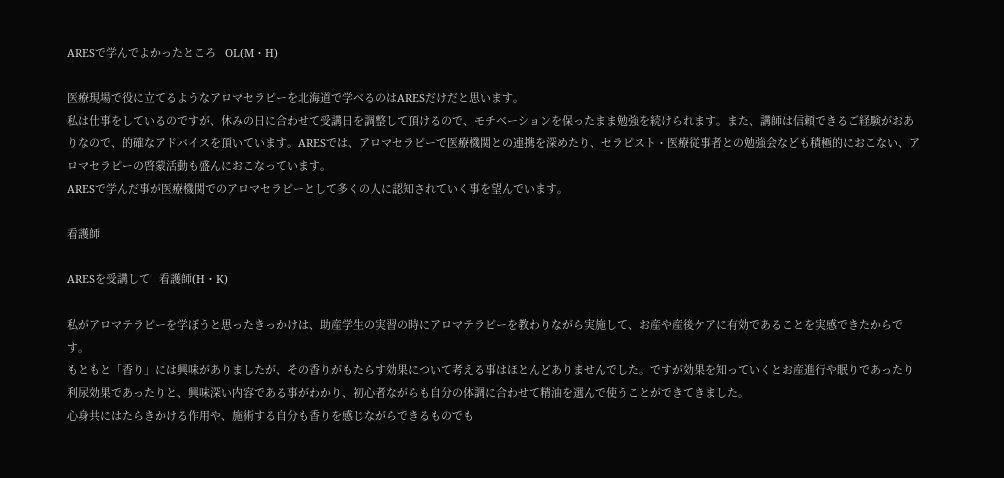ARESで学んでよかったところ   OL(M・H)

医療現場で役に立てるようなアロマセラピーを北海道で学べるのはARESだけだと思います。
私は仕事をしているのですが、休みの日に合わせて受講日を調整して頂けるので、モチベーションを保ったまま勉強を続けられます。また、講師は信頼できるご経験がおありなので、的確なアドバイスを頂いています。ARESでは、アロマセラピーで医療機関との連携を深めたり、セラピスト・医療従事者との勉強会なども積極的におこない、アロマセラピーの啓蒙活動も盛んにおこなっています。
ARESで学んだ事が医療機関でのアロマセラピーとして多くの人に認知されていく事を望んでいます。

看護師

ARESを受講して   看護師(H・K)

私がアロマテラピーを学ぼうと思ったきっかけは、助産学生の実習の時にアロマテラピーを教わりながら実施して、お産や産後ケアに有効であることを実感できたからです。
もともと「香り」には興味がありましたが、その香りがもたらす効果について考える事はほとんどありませんでした。ですが効果を知っていくとお産進行や眠りであったり利尿効果であったりと、興味深い内容である事がわかり、初心者ながらも自分の体調に合わせて精油を選んで使うことができてきました。
心身共にはたらきかける作用や、施術する自分も香りを感じながらできるものでも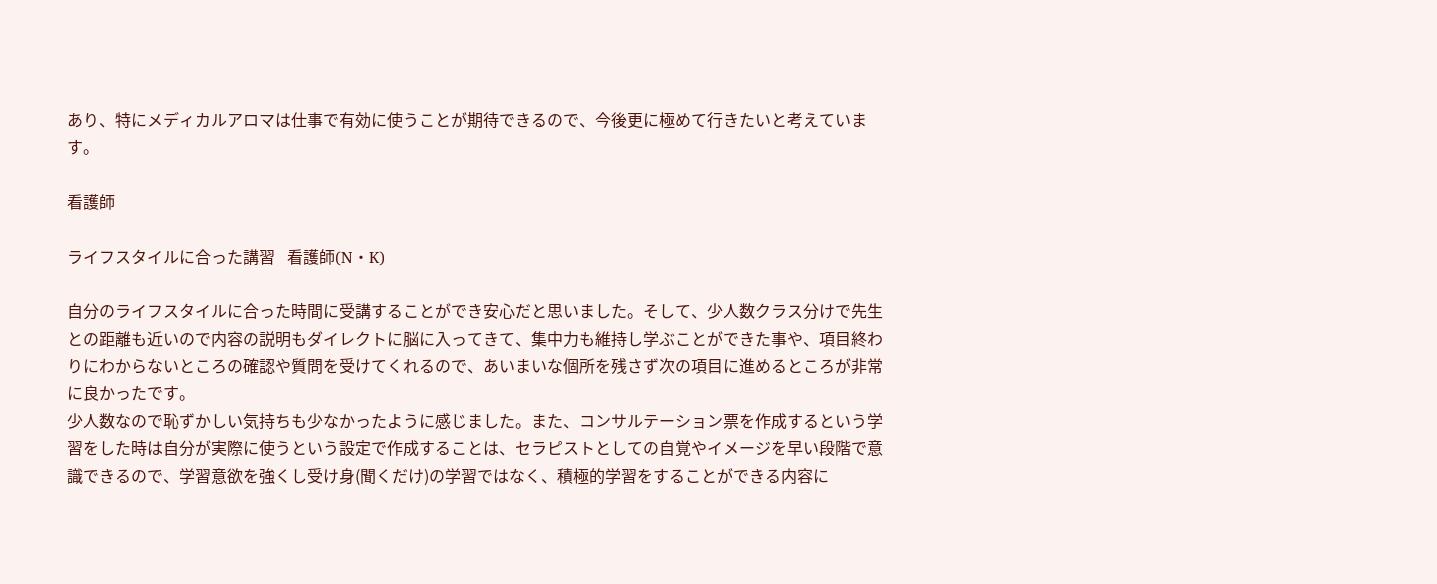あり、特にメディカルアロマは仕事で有効に使うことが期待できるので、今後更に極めて行きたいと考えています。

看護師

ライフスタイルに合った講習   看護師(N・K)

自分のライフスタイルに合った時間に受講することができ安心だと思いました。そして、少人数クラス分けで先生との距離も近いので内容の説明もダイレクトに脳に入ってきて、集中力も維持し学ぶことができた事や、項目終わりにわからないところの確認や質問を受けてくれるので、あいまいな個所を残さず次の項目に進めるところが非常に良かったです。
少人数なので恥ずかしい気持ちも少なかったように感じました。また、コンサルテーション票を作成するという学習をした時は自分が実際に使うという設定で作成することは、セラピストとしての自覚やイメージを早い段階で意識できるので、学習意欲を強くし受け身(聞くだけ)の学習ではなく、積極的学習をすることができる内容に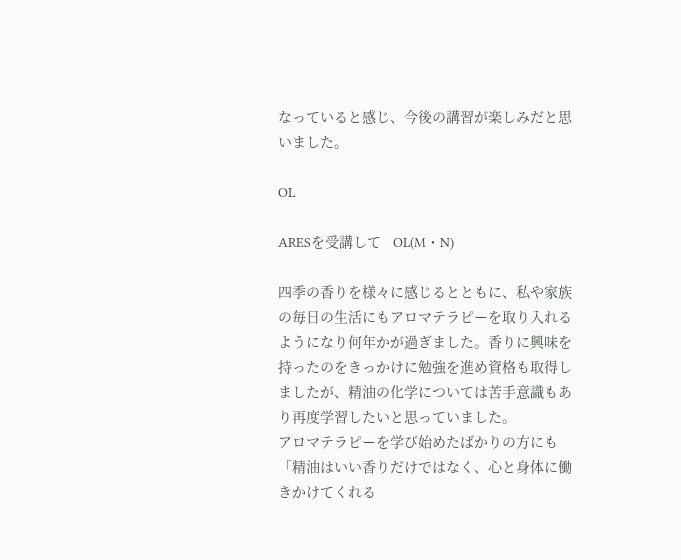なっていると感じ、今後の講習が楽しみだと思いました。

OL

ARESを受講して   OL(M・N)

四季の香りを様々に感じるとともに、私や家族の毎日の生活にもアロマテラピーを取り入れるようになり何年かが過ぎました。香りに興味を持ったのをきっかけに勉強を進め資格も取得しましたが、精油の化学については苦手意識もあり再度学習したいと思っていました。
アロマテラピーを学び始めたばかりの方にも「精油はいい香りだけではなく、心と身体に働きかけてくれる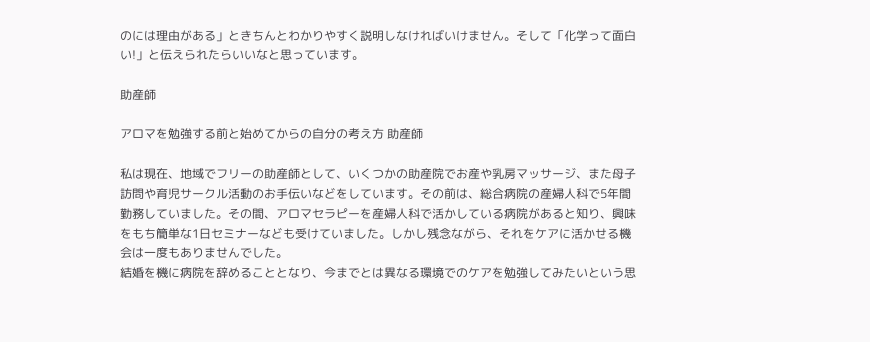のには理由がある」ときちんとわかりやすく説明しなければいけません。そして「化学って面白い!」と伝えられたらいいなと思っています。

助産師

アロマを勉強する前と始めてからの自分の考え方 助産師

私は現在、地域でフリーの助産師として、いくつかの助産院でお産や乳房マッサージ、また母子訪問や育児サークル活動のお手伝いなどをしています。その前は、総合病院の産婦人科で5年間勤務していました。その間、アロマセラピーを産婦人科で活かしている病院があると知り、興味をもち簡単な1日セミナーなども受けていました。しかし残念ながら、それをケアに活かせる機会は一度もありませんでした。
結婚を機に病院を辞めることとなり、今までとは異なる環境でのケアを勉強してみたいという思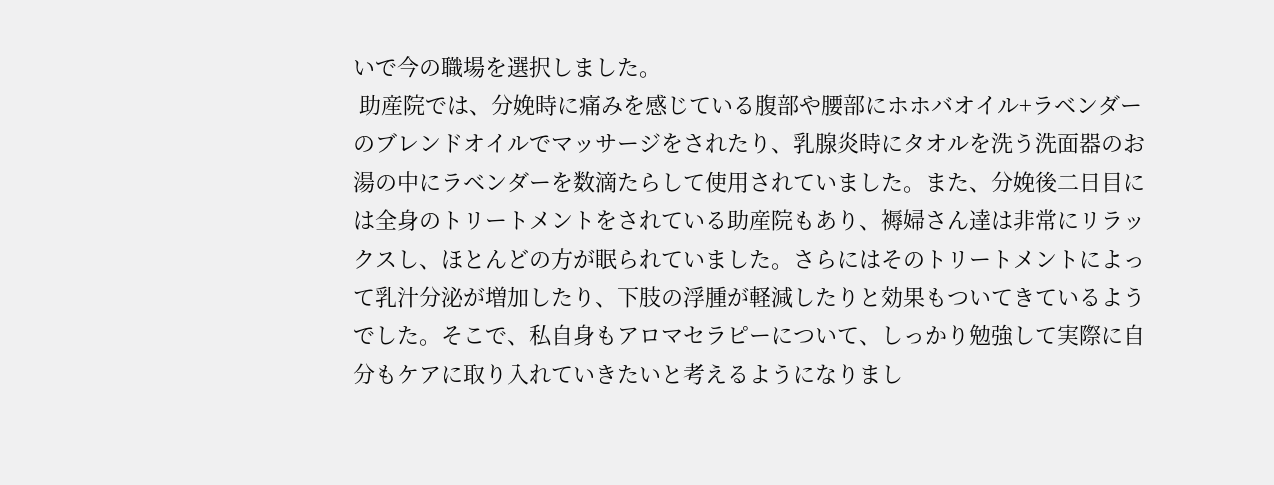いで今の職場を選択しました。
 助産院では、分娩時に痛みを感じている腹部や腰部にホホバオイル+ラベンダーのブレンドオイルでマッサージをされたり、乳腺炎時にタオルを洗う洗面器のお湯の中にラベンダーを数滴たらして使用されていました。また、分娩後二日目には全身のトリートメントをされている助産院もあり、褥婦さん達は非常にリラックスし、ほとんどの方が眠られていました。さらにはそのトリートメントによって乳汁分泌が増加したり、下肢の浮腫が軽減したりと効果もついてきているようでした。そこで、私自身もアロマセラピーについて、しっかり勉強して実際に自分もケアに取り入れていきたいと考えるようになりまし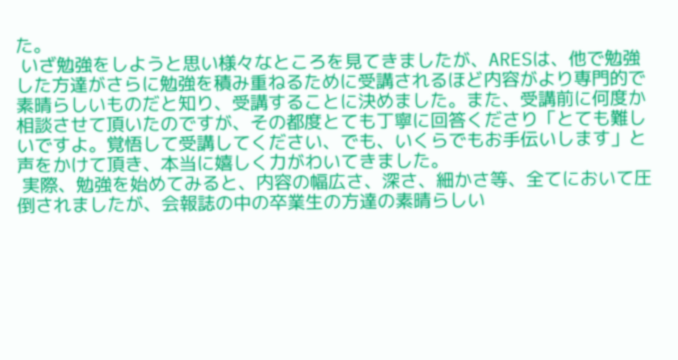た。
 いざ勉強をしようと思い様々なところを見てきましたが、ARESは、他で勉強した方達がさらに勉強を積み重ねるために受講されるほど内容がより専門的で素晴らしいものだと知り、受講することに決めました。また、受講前に何度か相談させて頂いたのですが、その都度とても丁寧に回答くださり「とても難しいですよ。覚悟して受講してください、でも、いくらでもお手伝いします」と声をかけて頂き、本当に嬉しく力がわいてきました。
 実際、勉強を始めてみると、内容の幅広さ、深さ、細かさ等、全てにおいて圧倒されましたが、会報誌の中の卒業生の方達の素晴らしい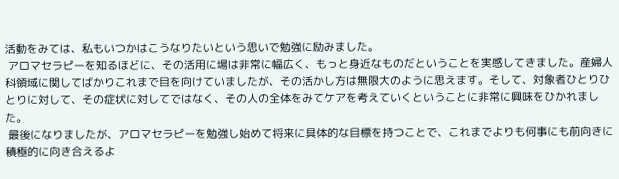活動をみては、私もいつかはこうなりたいという思いで勉強に励みました。
 アロマセラピーを知るほどに、その活用に場は非常に幅広く、もっと身近なものだということを実感してきました。産婦人科領域に関してばかりこれまで目を向けていましたが、その活かし方は無限大のように思えます。そして、対象者ひとりひとりに対して、その症状に対してではなく、その人の全体をみてケアを考えていくということに非常に興味をひかれました。
 最後になりましたが、アロマセラピーを勉強し始めて将来に具体的な目標を持つことで、これまでよりも何事にも前向きに積極的に向き合えるよ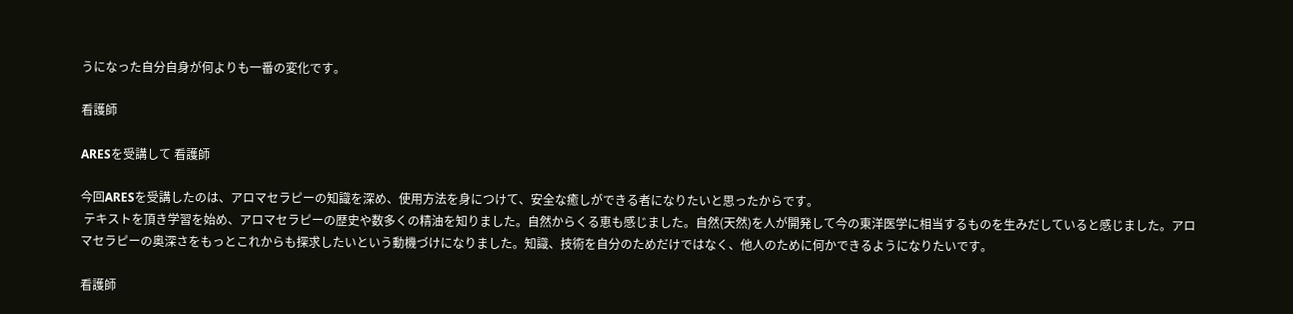うになった自分自身が何よりも一番の変化です。

看護師

ARESを受講して 看護師

今回ARESを受講したのは、アロマセラピーの知識を深め、使用方法を身につけて、安全な癒しができる者になりたいと思ったからです。
 テキストを頂き学習を始め、アロマセラピーの歴史や数多くの精油を知りました。自然からくる恵も感じました。自然(天然)を人が開発して今の東洋医学に相当するものを生みだしていると感じました。アロマセラピーの奥深さをもっとこれからも探求したいという動機づけになりました。知識、技術を自分のためだけではなく、他人のために何かできるようになりたいです。

看護師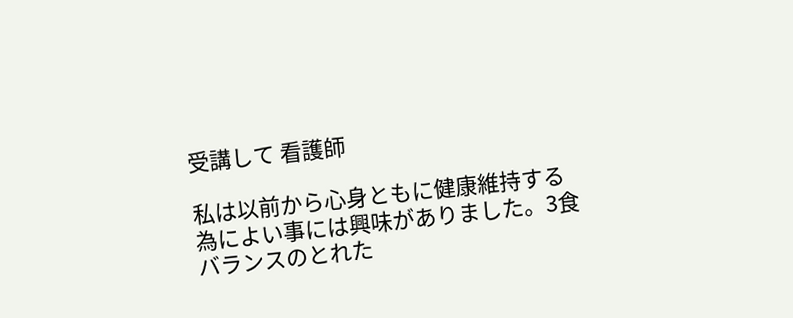受講して 看護師

私は以前から心身ともに健康維持する為によい事には興味がありました。3食バランスのとれた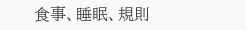食事、睡眠、規則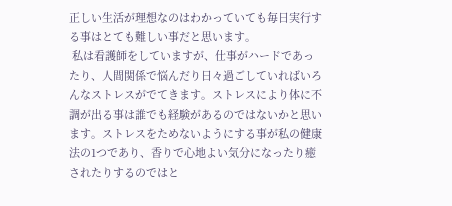正しい生活が理想なのはわかっていても毎日実行する事はとても難しい事だと思います。
 私は看護師をしていますが、仕事がハードであったり、人間関係で悩んだり日々過ごしていればいろんなストレスがでてきます。ストレスにより体に不調が出る事は誰でも経験があるのではないかと思います。ストレスをためないようにする事が私の健康法の1つであり、香りで心地よい気分になったり癒されたりするのではと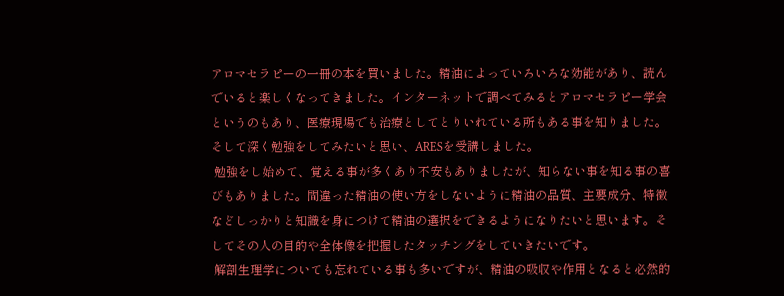アロマセラピーの一冊の本を買いました。精油によっていろいろな効能があり、読んでいると楽しくなってきました。インターネットで調べてみるとアロマセラピー学会というのもあり、医療現場でも治療としてとりいれている所もある事を知りました。そして深く勉強をしてみたいと思い、ARESを受講しました。
 勉強をし始めて、覚える事が多くあり不安もありましたが、知らない事を知る事の喜びもありました。間違った精油の使い方をしないように精油の品質、主要成分、特徴などしっかりと知識を身につけて精油の選択をできるようになりたいと思います。そしてその人の目的や全体像を把握したタッチングをしていきたいです。
 解剖生理学についても忘れている事も多いですが、精油の吸収や作用となると必然的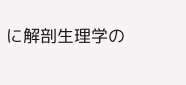に解剖生理学の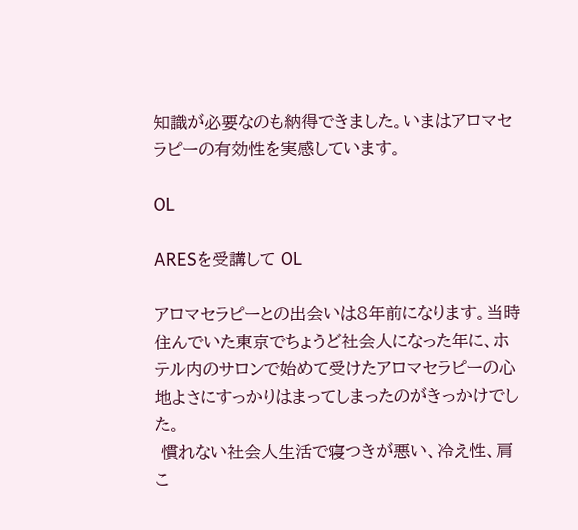知識が必要なのも納得できました。いまはアロマセラピーの有効性を実感しています。

OL

ARESを受講して OL

アロマセラピーとの出会いは8年前になります。当時住んでいた東京でちょうど社会人になった年に、ホテル内のサロンで始めて受けたアロマセラピーの心地よさにすっかりはまってしまったのがきっかけでした。
 慣れない社会人生活で寝つきが悪い、冷え性、肩こ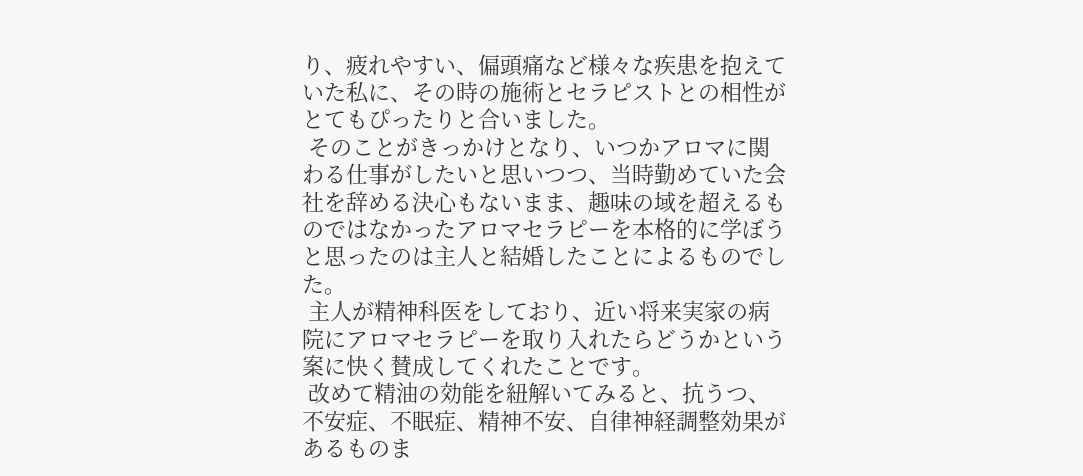り、疲れやすい、偏頭痛など様々な疾患を抱えていた私に、その時の施術とセラピストとの相性がとてもぴったりと合いました。
 そのことがきっかけとなり、いつかアロマに関わる仕事がしたいと思いつつ、当時勤めていた会社を辞める決心もないまま、趣味の域を超えるものではなかったアロマセラピーを本格的に学ぼうと思ったのは主人と結婚したことによるものでした。
 主人が精神科医をしており、近い将来実家の病院にアロマセラピーを取り入れたらどうかという案に快く賛成してくれたことです。
 改めて精油の効能を紐解いてみると、抗うつ、不安症、不眠症、精神不安、自律神経調整効果があるものま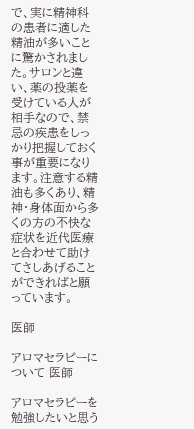で、実に精神科の患者に適した精油が多いことに驚かされました。サロンと違い、薬の投薬を受けている人が相手なので、禁忌の疾患をしっかり把握しておく事が重要になります。注意する精油も多くあり、精神・身体面から多くの方の不快な症状を近代医療と合わせて助けてさしあげることができればと願っています。

医師

アロマセラピーについて 医師

アロマセラピーを勉強したいと思う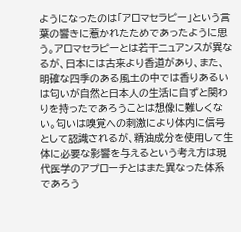ようになったのは「アロマセラピー」という言葉の響きに惹かれたためであったように思う。アロマセラピーとは若干ニュアンスが異なるが、日本には古来より香道があり、また、明確な四季のある風土の中では香りあるいは匂いが自然と日本人の生活に自ずと関わりを持ったであろうことは想像に難しくない。匂いは嗅覚への刺激により体内に信号として認識されるが、精油成分を使用して生体に必要な影響を与えるという考え方は現代医学のアプローチとはまた異なった体系であろう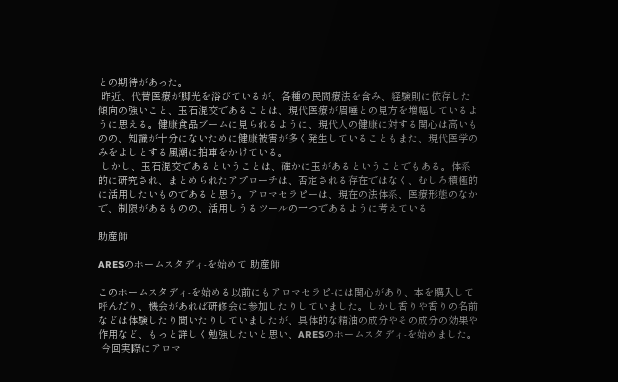との期待があった。
 昨近、代替医療が脚光を浴びているが、各種の民間療法を含み、経験則に依存した傾向の強いこと、玉石混交であることは、現代医療が眉唾との見方を増幅しているように思える。健康食品ブームに見られるように、現代人の健康に対する関心は高いものの、知識が十分にないために健康被害が多く発生していることもまた、現代医学のみをよしとする風潮に拍車をかけている。
 しかし、玉石混交であるということは、確かに玉があるということでもある。体系的に研究され、まとめられたアプローチは、否定される存在ではなく、むしろ積極的に活用したいものであると思う。アロマセラピーは、現在の法体系、医療形態のなかで、制限があるものの、活用しうるツールの一つであるように考えている

助産師

ARESのホームスタディ-を始めて 助産師

このホームスタディ-を始める以前にもアロマセラピ-には関心があり、本を購入して呼んだり、機会があれば研修会に参加したりしていました。しかし香りや香りの名前などは体験したり聞いたりしていましたが、具体的な精油の成分やその成分の効果や作用など、もっと詳しく勉強したいと思い、ARESのホームスタディ-を始めました。
 今回実際にアロマ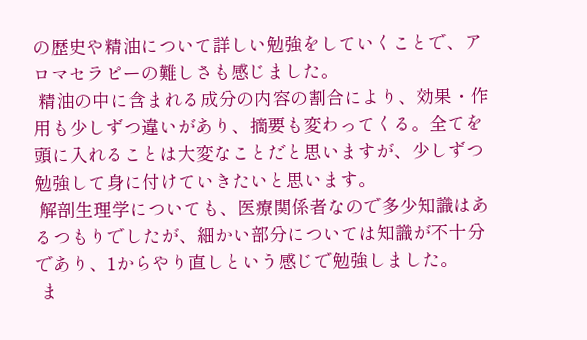の歴史や精油について詳しい勉強をしていくことで、アロマセラピーの難しさも感じました。
 精油の中に含まれる成分の内容の割合により、効果・作用も少しずつ違いがあり、摘要も変わってくる。全てを頭に入れることは大変なことだと思いますが、少しずつ勉強して身に付けていきたいと思います。
 解剖生理学についても、医療関係者なので多少知識はあるつもりでしたが、細かい部分については知識が不十分であり、1からやり直しという感じで勉強しました。
 ま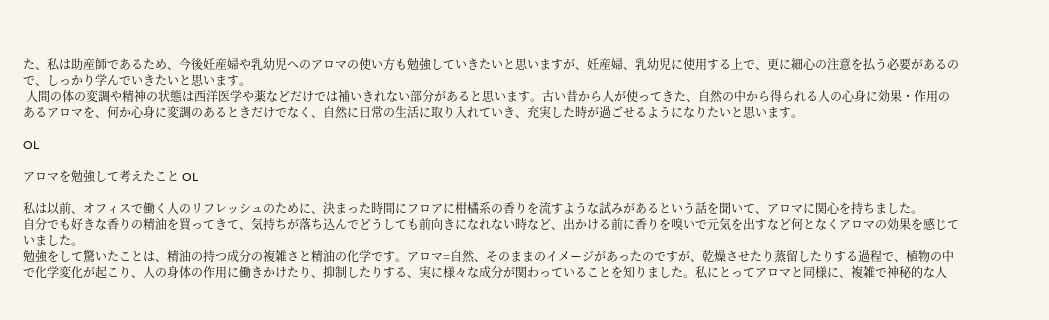た、私は助産師であるため、今後妊産婦や乳幼児へのアロマの使い方も勉強していきたいと思いますが、妊産婦、乳幼児に使用する上で、更に細心の注意を払う必要があるので、しっかり学んでいきたいと思います。
 人間の体の変調や精神の状態は西洋医学や薬などだけでは補いきれない部分があると思います。古い昔から人が使ってきた、自然の中から得られる人の心身に効果・作用のあるアロマを、何か心身に変調のあるときだけでなく、自然に日常の生活に取り入れていき、充実した時が過ごせるようになりたいと思います。

OL

アロマを勉強して考えたこと OL

私は以前、オフィスで働く人のリフレッシュのために、決まった時間にフロアに柑橘系の香りを流すような試みがあるという話を聞いて、アロマに関心を持ちました。
自分でも好きな香りの精油を買ってきて、気持ちが落ち込んでどうしても前向きになれない時など、出かける前に香りを嗅いで元気を出すなど何となくアロマの効果を感じていました。
勉強をして驚いたことは、精油の持つ成分の複雑さと精油の化学です。アロマ=自然、そのままのイメージがあったのですが、乾燥させたり蒸留したりする過程で、植物の中で化学変化が起こり、人の身体の作用に働きかけたり、抑制したりする、実に様々な成分が関わっていることを知りました。私にとってアロマと同様に、複雑で神秘的な人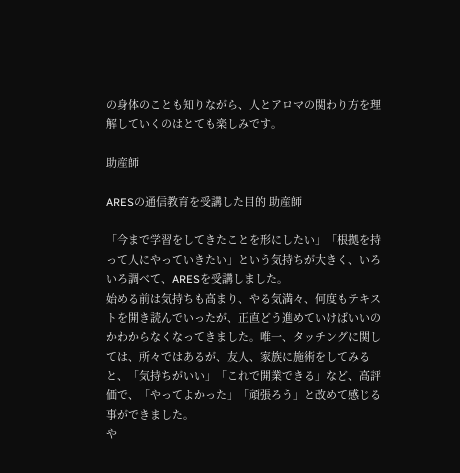の身体のことも知りながら、人とアロマの関わり方を理解していくのはとても楽しみです。

助産師

ARESの通信教育を受講した目的 助産師

「今まで学習をしてきたことを形にしたい」「根拠を持って人にやっていきたい」という気持ちが大きく、いろいろ調べて、ARESを受講しました。
始める前は気持ちも高まり、やる気満々、何度もテキストを開き読んでいったが、正直どう進めていけばいいのかわからなくなってきました。唯一、タッチングに関しては、所々ではあるが、友人、家族に施術をしてみると、「気持ちがいい」「これで開業できる」など、高評価で、「やってよかった」「頑張ろう」と改めて感じる事ができました。
や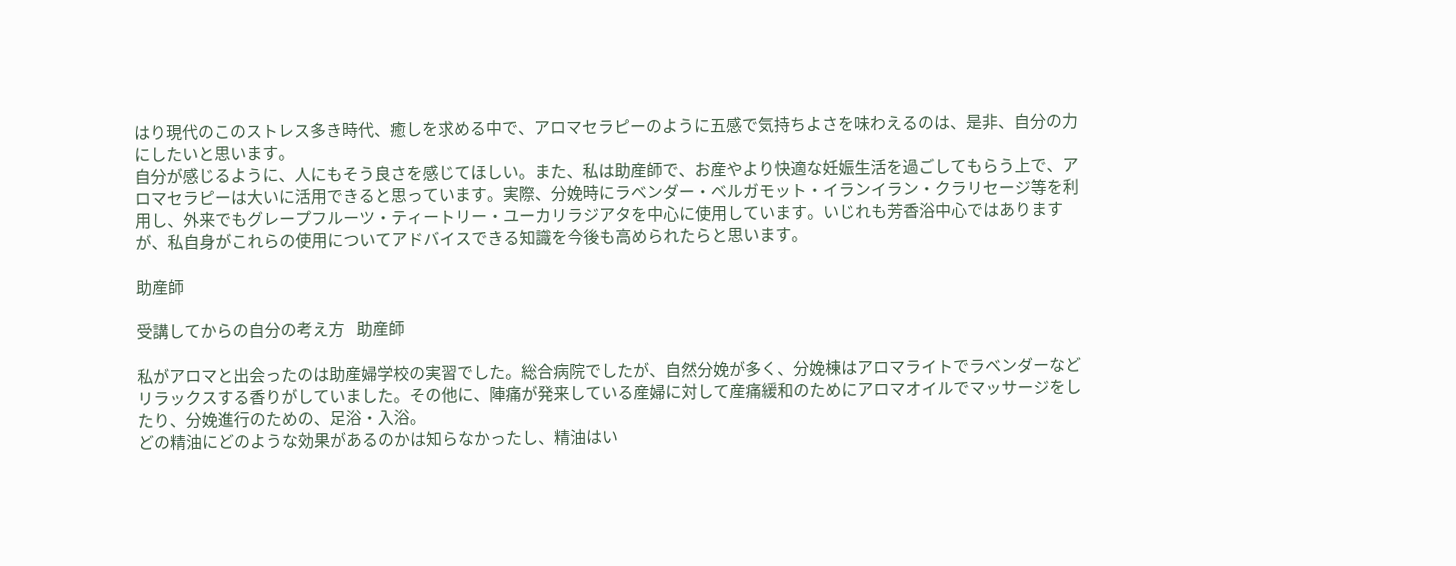はり現代のこのストレス多き時代、癒しを求める中で、アロマセラピーのように五感で気持ちよさを味わえるのは、是非、自分の力にしたいと思います。
自分が感じるように、人にもそう良さを感じてほしい。また、私は助産師で、お産やより快適な妊娠生活を過ごしてもらう上で、アロマセラピーは大いに活用できると思っています。実際、分娩時にラベンダー・ベルガモット・イランイラン・クラリセージ等を利用し、外来でもグレープフルーツ・ティートリー・ユーカリラジアタを中心に使用しています。いじれも芳香浴中心ではありますが、私自身がこれらの使用についてアドバイスできる知識を今後も高められたらと思います。

助産師

受講してからの自分の考え方   助産師

私がアロマと出会ったのは助産婦学校の実習でした。総合病院でしたが、自然分娩が多く、分娩棟はアロマライトでラベンダーなどリラックスする香りがしていました。その他に、陣痛が発来している産婦に対して産痛緩和のためにアロマオイルでマッサージをしたり、分娩進行のための、足浴・入浴。
どの精油にどのような効果があるのかは知らなかったし、精油はい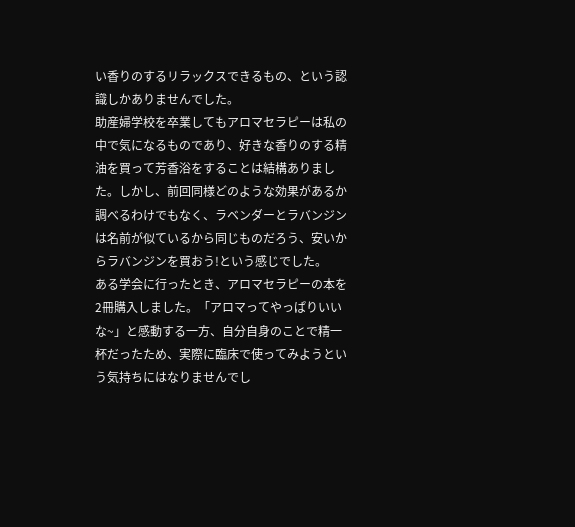い香りのするリラックスできるもの、という認識しかありませんでした。
助産婦学校を卒業してもアロマセラピーは私の中で気になるものであり、好きな香りのする精油を買って芳香浴をすることは結構ありました。しかし、前回同様どのような効果があるか調べるわけでもなく、ラベンダーとラバンジンは名前が似ているから同じものだろう、安いからラバンジンを買おう!という感じでした。
ある学会に行ったとき、アロマセラピーの本を2冊購入しました。「アロマってやっぱりいいな~」と感動する一方、自分自身のことで精一杯だったため、実際に臨床で使ってみようという気持ちにはなりませんでし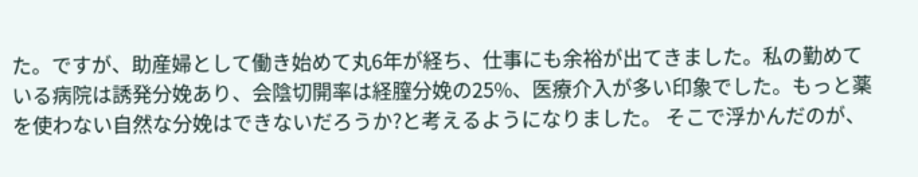た。ですが、助産婦として働き始めて丸6年が経ち、仕事にも余裕が出てきました。私の勤めている病院は誘発分娩あり、会陰切開率は経膣分娩の25%、医療介入が多い印象でした。もっと薬を使わない自然な分娩はできないだろうか?と考えるようになりました。 そこで浮かんだのが、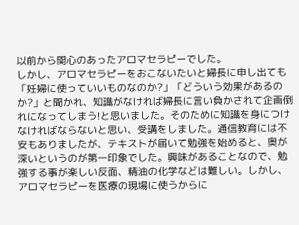以前から関心のあったアロマセラピーでした。
しかし、アロマセラピーをおこないたいと婦長に申し出ても「妊婦に使っていいものなのか?」「どういう効果があるのか?」と聞かれ、知識がなければ婦長に言い負かされて企画倒れになってしまう!と思いました。そのために知識を身につけなければならないと思い、受講をしました。通信教育には不安もありましたが、テキストが届いて勉強を始めると、奥が深いというのが第一印象でした。興味があることなので、勉強する事が楽しい反面、精油の化学などは難しい。しかし、アロマセラピーを医療の現場に使うからに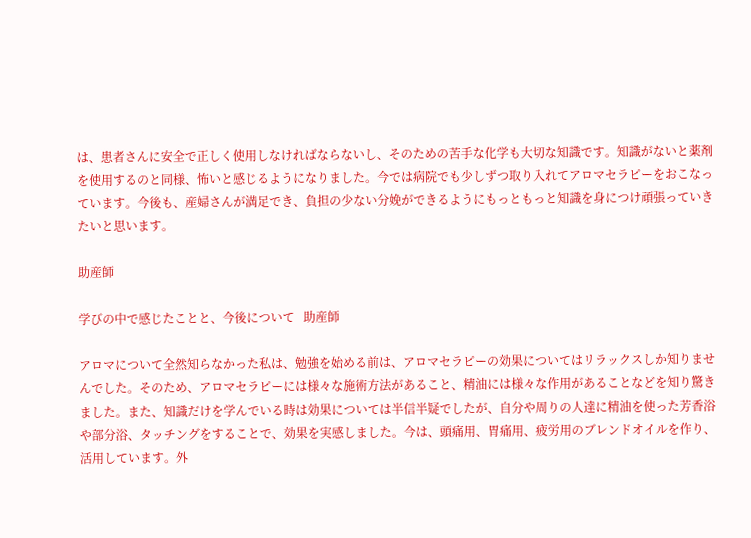は、患者さんに安全で正しく使用しなければならないし、そのための苦手な化学も大切な知識です。知識がないと薬剤を使用するのと同様、怖いと感じるようになりました。今では病院でも少しずつ取り入れてアロマセラピーをおこなっています。今後も、産婦さんが満足でき、負担の少ない分娩ができるようにもっともっと知識を身につけ頑張っていきたいと思います。

助産師

学びの中で感じたことと、今後について   助産師

アロマについて全然知らなかった私は、勉強を始める前は、アロマセラピーの効果についてはリラックスしか知りませんでした。そのため、アロマセラピーには様々な施術方法があること、精油には様々な作用があることなどを知り驚きました。また、知識だけを学んでいる時は効果については半信半疑でしたが、自分や周りの人達に精油を使った芳香浴や部分浴、タッチングをすることで、効果を実感しました。今は、頭痛用、胃痛用、疲労用のブレンドオイルを作り、活用しています。外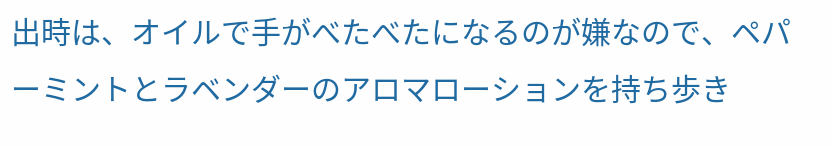出時は、オイルで手がべたべたになるのが嫌なので、ペパーミントとラベンダーのアロマローションを持ち歩き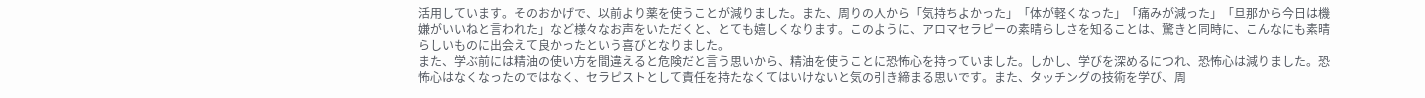活用しています。そのおかげで、以前より薬を使うことが減りました。また、周りの人から「気持ちよかった」「体が軽くなった」「痛みが減った」「旦那から今日は機嫌がいいねと言われた」など様々なお声をいただくと、とても嬉しくなります。このように、アロマセラピーの素晴らしさを知ることは、驚きと同時に、こんなにも素晴らしいものに出会えて良かったという喜びとなりました。
また、学ぶ前には精油の使い方を間違えると危険だと言う思いから、精油を使うことに恐怖心を持っていました。しかし、学びを深めるにつれ、恐怖心は減りました。恐怖心はなくなったのではなく、セラピストとして責任を持たなくてはいけないと気の引き締まる思いです。また、タッチングの技術を学び、周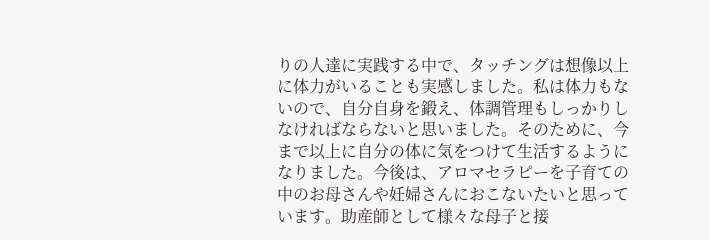りの人達に実践する中で、タッチングは想像以上に体力がいることも実感しました。私は体力もないので、自分自身を鍛え、体調管理もしっかりしなければならないと思いました。そのために、今まで以上に自分の体に気をつけて生活するようになりました。今後は、アロマセラピーを子育ての中のお母さんや妊婦さんにおこないたいと思っています。助産師として様々な母子と接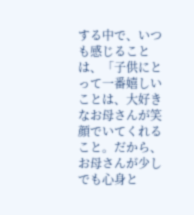する中で、いつも感じることは、「子供にとって一番嬉しいことは、大好きなお母さんが笑顔でいてくれること。だから、お母さんが少しでも心身と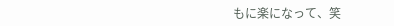もに楽になって、笑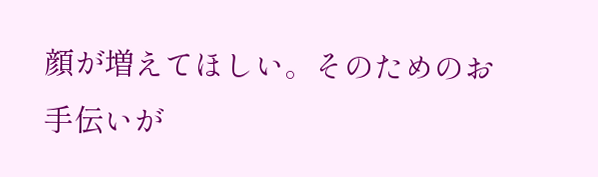顔が増えてほしい。そのためのお手伝いが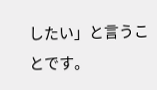したい」と言うことです。